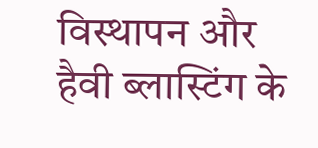विस्थापन और हैवी ब्लास्टिंग के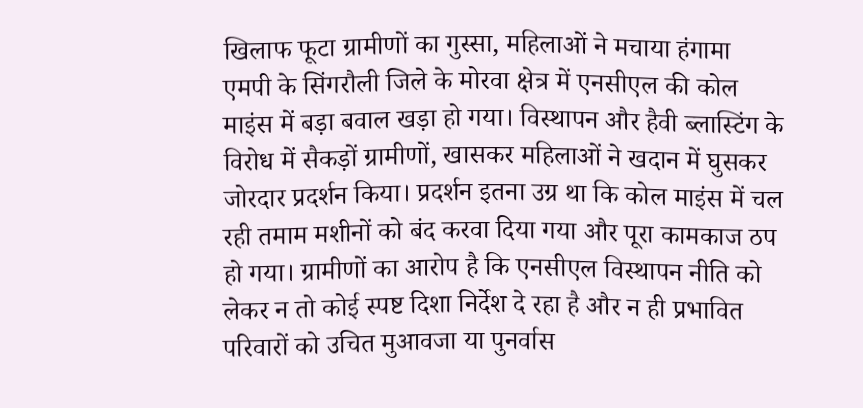खिलाफ फूटा ग्रामीणों का गुस्सा, महिलाओं ने मचाया हंगामा
एमपी के सिंगरौली जिले के मोरवा क्षेत्र में एनसीएल की कोल माइंस में बड़ा बवाल खड़ा हो गया। विस्थापन और हैवी ब्लास्टिंग के विरोध में सैकड़ों ग्रामीणों, खासकर महिलाओं ने खदान में घुसकर जोरदार प्रदर्शन किया। प्रदर्शन इतना उग्र था कि कोल माइंस में चल रही तमाम मशीनों को बंद करवा दिया गया और पूरा कामकाज ठप हो गया। ग्रामीणों का आरोप है कि एनसीएल विस्थापन नीति को लेकर न तो कोई स्पष्ट दिशा निर्देश दे रहा है और न ही प्रभावित परिवारों को उचित मुआवजा या पुनर्वास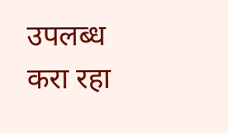उपलब्ध करा रहा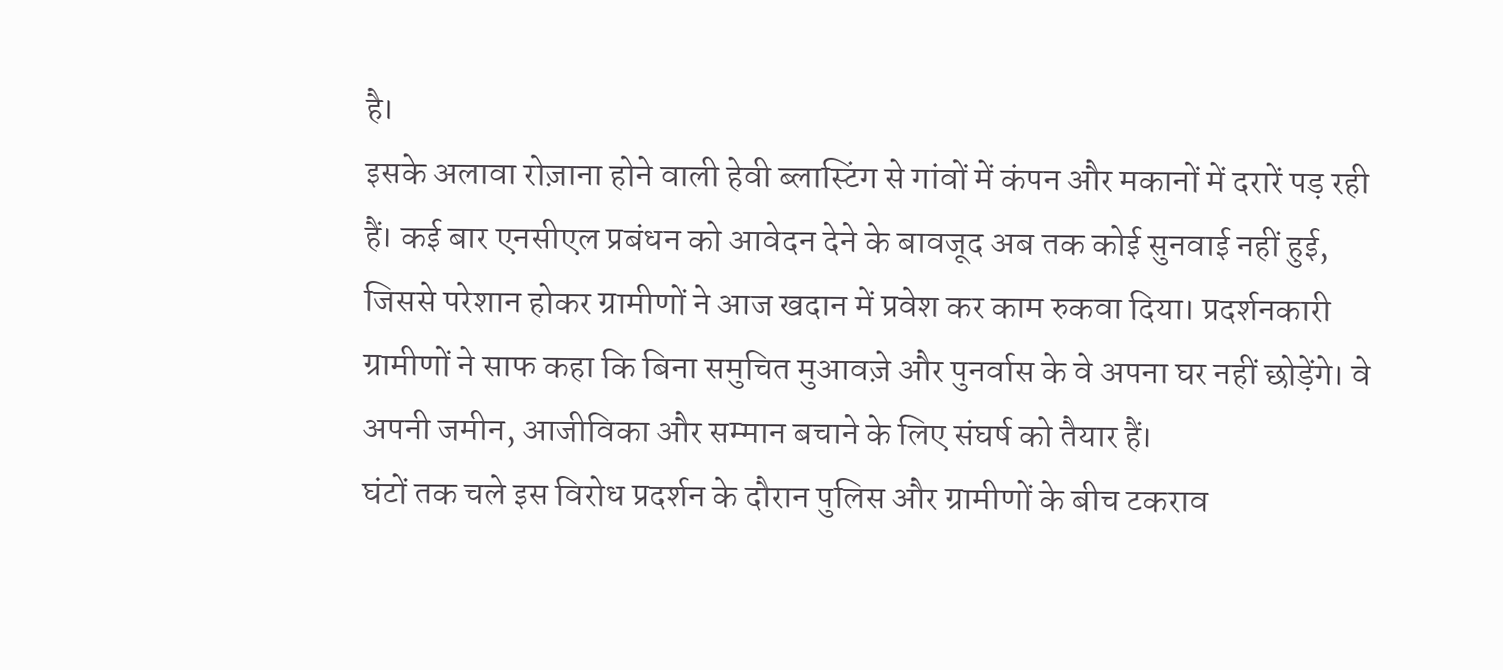है।
इसके अलावा रोज़ाना होने वाली हेवी ब्लास्टिंग से गांवों में कंपन और मकानों में दरारें पड़ रही हैं। कई बार एनसीएल प्रबंधन को आवेदन देने के बावजूद अब तक कोई सुनवाई नहीं हुई, जिससे परेशान होकर ग्रामीणों ने आज खदान में प्रवेश कर काम रुकवा दिया। प्रदर्शनकारी ग्रामीणों ने साफ कहा कि बिना समुचित मुआवज़े और पुनर्वास के वे अपना घर नहीं छोड़ेंगे। वे अपनी जमीन, आजीविका और सम्मान बचाने के लिए संघर्ष को तैयार हैं।
घंटों तक चले इस विरोध प्रदर्शन के दौरान पुलिस और ग्रामीणों के बीच टकराव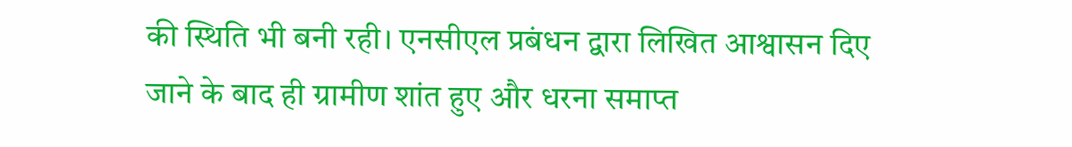की स्थिति भी बनी रही। एनसीएल प्रबंधन द्वारा लिखित आश्वासन दिए जाने के बाद ही ग्रामीण शांत हुए और धरना समाप्त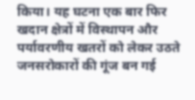किया। यह घटना एक बार फिर खदान क्षेत्रों में विस्थापन और पर्यावरणीय खतरों को लेकर उठते जनसरोकारों की गूंज बन गई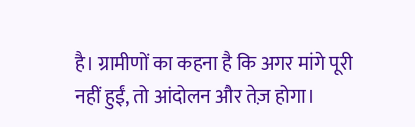है। ग्रामीणों का कहना है कि अगर मांगे पूरी नहीं हुईं, तो आंदोलन और तेज़ होगा।